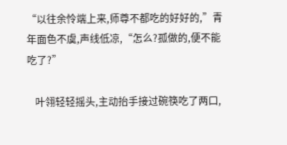“以往余怜端上来,师尊不都吃的好好的,”青年面色不虞,声线低凉,“怎么?孤做的,便不能吃了?”

    叶翎轻轻摇头,主动抬手接过碗筷吃了两口,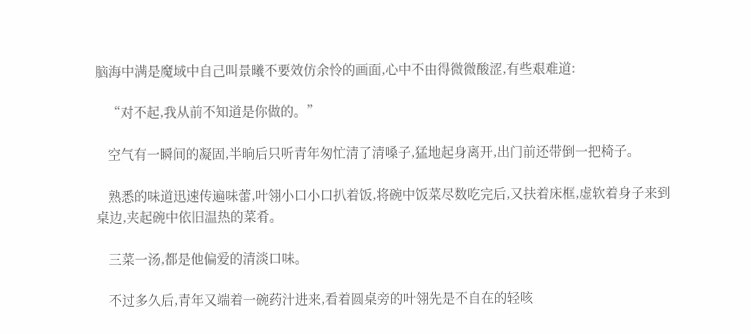脑海中满是魔域中自己叫景曦不要效仿余怜的画面,心中不由得微微酸涩,有些艰难道:

    “对不起,我从前不知道是你做的。”

    空气有一瞬间的凝固,半晌后只听青年匆忙清了清嗓子,猛地起身离开,出门前还带倒一把椅子。

    熟悉的味道迅速传遍味蕾,叶翎小口小口扒着饭,将碗中饭菜尽数吃完后,又扶着床框,虚软着身子来到桌边,夹起碗中依旧温热的菜肴。

    三菜一汤,都是他偏爱的清淡口味。

    不过多久后,青年又端着一碗药汁进来,看着圆桌旁的叶翎先是不自在的轻咳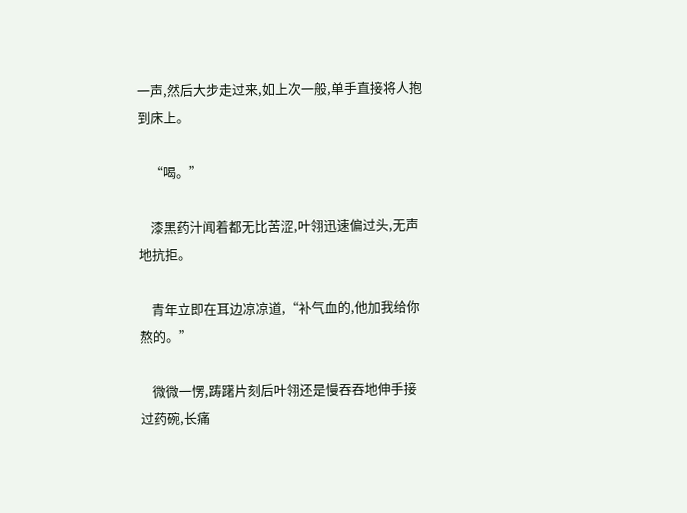一声,然后大步走过来,如上次一般,单手直接将人抱到床上。

    “喝。”

    漆黑药汁闻着都无比苦涩,叶翎迅速偏过头,无声地抗拒。

    青年立即在耳边凉凉道,“补气血的,他加我给你熬的。”

    微微一愣,踌躇片刻后叶翎还是慢吞吞地伸手接过药碗,长痛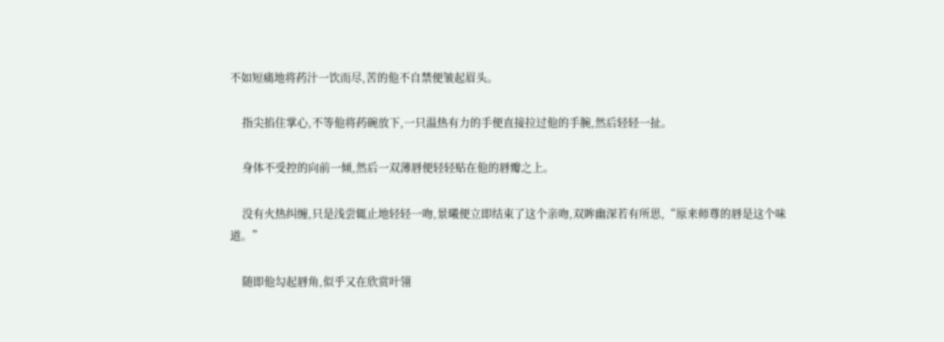不如短痛地将药汁一饮而尽,苦的他不自禁便皱起眉头。

    指尖掐住掌心,不等他将药碗放下,一只温热有力的手便直接拉过他的手腕,然后轻轻一扯。

    身体不受控的向前一倾,然后一双薄唇便轻轻贴在他的唇瓣之上。

    没有火热纠缠,只是浅尝辄止地轻轻一吻,景曦便立即结束了这个亲吻,双眸幽深若有所思,“原来师尊的唇是这个味道。”

    随即他勾起唇角,似乎又在欣赏叶翎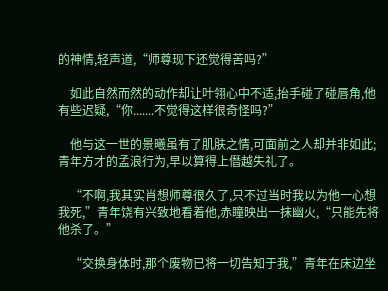的神情,轻声道,“师尊现下还觉得苦吗?”

    如此自然而然的动作却让叶翎心中不适,抬手碰了碰唇角,他有些迟疑,“你.......不觉得这样很奇怪吗?”

    他与这一世的景曦虽有了肌肤之情,可面前之人却并非如此;青年方才的孟浪行为,早以算得上僭越失礼了。

    “不啊,我其实肖想师尊很久了,只不过当时我以为他一心想我死,”青年饶有兴致地看着他,赤瞳映出一抹幽火,“只能先将他杀了。”

    “交换身体时,那个废物已将一切告知于我,”青年在床边坐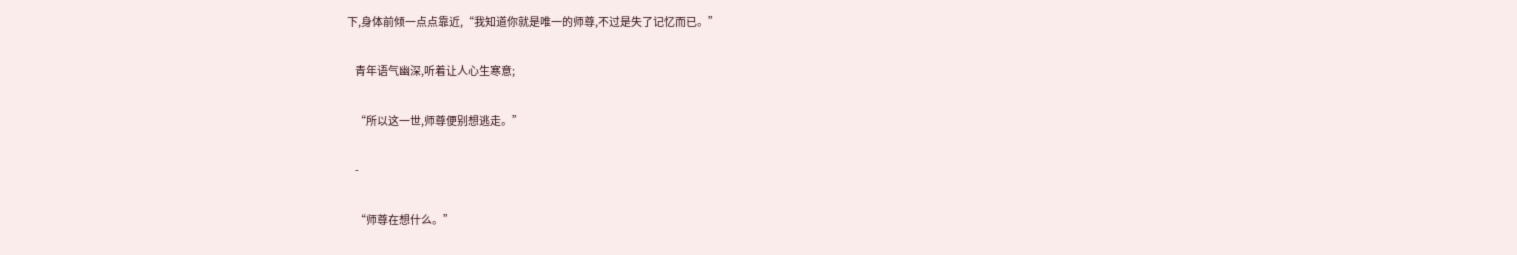下,身体前倾一点点靠近,“我知道你就是唯一的师尊,不过是失了记忆而已。”

    青年语气幽深,听着让人心生寒意;

    “所以这一世,师尊便别想逃走。”

    -

    “师尊在想什么。”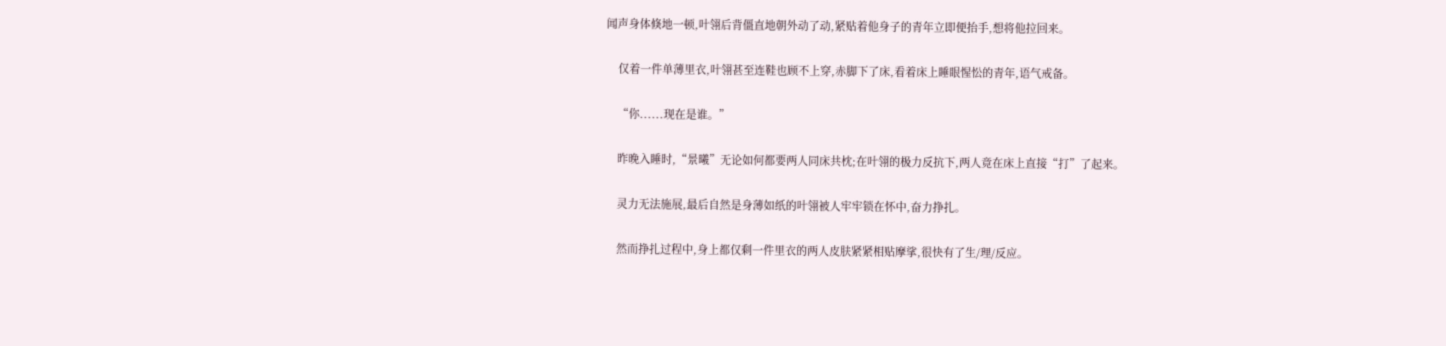闻声身体倏地一顿,叶翎后背僵直地朝外动了动,紧贴着他身子的青年立即便抬手,想将他拉回来。

    仅着一件单薄里衣,叶翎甚至连鞋也顾不上穿,赤脚下了床,看着床上睡眼惺忪的青年,语气戒备。

    “你......现在是谁。”

    昨晚入睡时,“景曦”无论如何都要两人同床共枕;在叶翎的极力反抗下,两人竟在床上直接“打”了起来。

    灵力无法施展,最后自然是身薄如纸的叶翎被人牢牢锁在怀中,奋力挣扎。

    然而挣扎过程中,身上都仅剩一件里衣的两人皮肤紧紧相贴摩挲,很快有了生/理/反应。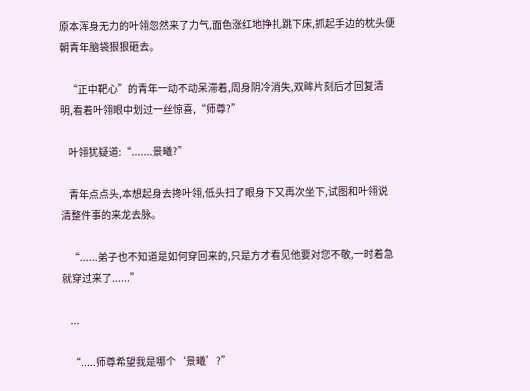原本浑身无力的叶翎忽然来了力气,面色涨红地挣扎跳下床,抓起手边的枕头便朝青年脑袋狠狠砸去。

    “正中靶心”的青年一动不动呆滞着,周身阴冷消失,双眸片刻后才回复清明,看着叶翎眼中划过一丝惊喜,“师尊?”

    叶翎犹疑道:“.......景曦?”

    青年点点头,本想起身去搀叶翎,低头扫了眼身下又再次坐下,试图和叶翎说清整件事的来龙去脉。

    “......弟子也不知道是如何穿回来的,只是方才看见他要对您不敬,一时着急就穿过来了......”

    ...

    “.....师尊希望我是哪个‘景曦’?”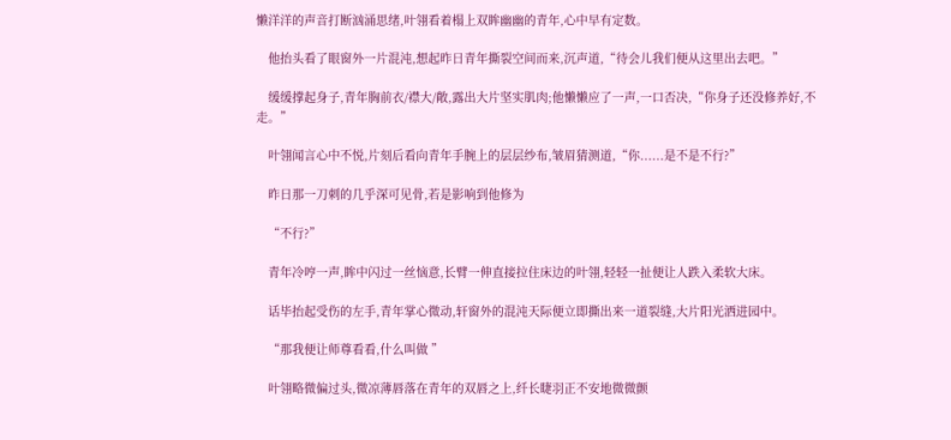懒洋洋的声音打断汹涌思绪,叶翎看着榻上双眸幽幽的青年,心中早有定数。

    他抬头看了眼窗外一片混沌,想起昨日青年撕裂空间而来,沉声道,“待会儿我们便从这里出去吧。”

    缓缓撑起身子,青年胸前衣/襟大/敞,露出大片坚实肌肉;他懒懒应了一声,一口否决,“你身子还没修养好,不走。”

    叶翎闻言心中不悦,片刻后看向青年手腕上的层层纱布,皱眉猜测道,“你......是不是不行?”

    昨日那一刀刺的几乎深可见骨,若是影响到他修为

    “不行?”

    青年冷哼一声,眸中闪过一丝恼意,长臂一伸直接拉住床边的叶翎,轻轻一扯便让人跌入柔软大床。

    话毕抬起受伤的左手,青年掌心微动,轩窗外的混沌天际便立即撕出来一道裂缝,大片阳光洒进园中。

    “那我便让师尊看看,什么叫做 ”

    叶翎略微偏过头,微凉薄唇落在青年的双唇之上,纤长睫羽正不安地微微颤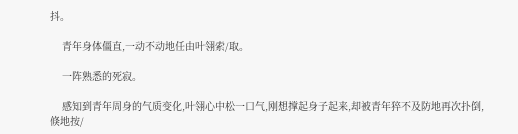抖。

    青年身体僵直,一动不动地任由叶翎索/取。

    一阵熟悉的死寂。

    感知到青年周身的气质变化,叶翎心中松一口气,刚想撑起身子起来,却被青年猝不及防地再次扑倒,倏地按/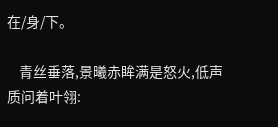在/身/下。

    青丝垂落,景曦赤眸满是怒火,低声质问着叶翎: